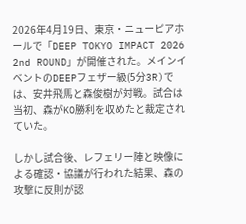2026年4月19日、東京・ニューピアホールで「DEEP TOKYO IMPACT 2026 2nd ROUND」が開催された。メインイベントのDEEPフェザー級(5分3R)では、安井飛馬と森俊樹が対戦。試合は当初、森がKO勝利を収めたと裁定されていた。

しかし試合後、レフェリー陣と映像による確認・協議が行われた結果、森の攻撃に反則が認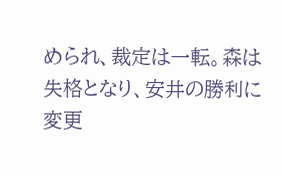められ、裁定は一転。森は失格となり、安井の勝利に変更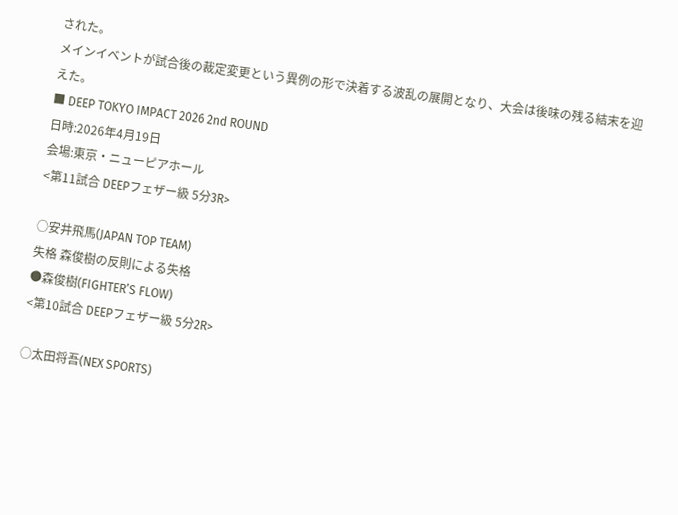された。
メインイベントが試合後の裁定変更という異例の形で決着する波乱の展開となり、大会は後味の残る結末を迎えた。
■ DEEP TOKYO IMPACT 2026 2nd ROUND
日時:2026年4月19日
会場:東京・ニューピアホール
<第11試合 DEEPフェザー級 5分3R>

○安井飛馬(JAPAN TOP TEAM)
失格 森俊樹の反則による失格
●森俊樹(FIGHTER’S FLOW)
<第10試合 DEEPフェザー級 5分2R>

○太田将吾(NEX SPORTS)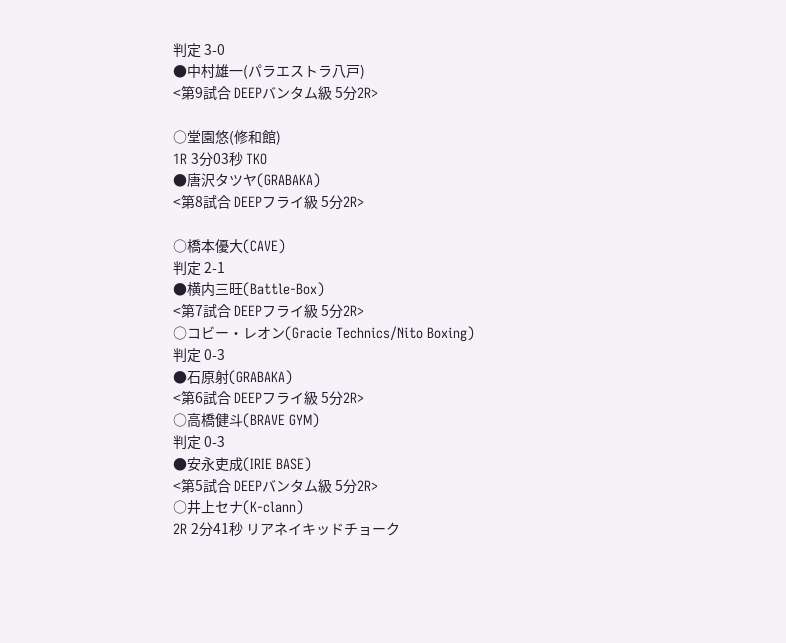判定 3-0
●中村雄一(パラエストラ八戸)
<第9試合 DEEPバンタム級 5分2R>

○堂園悠(修和館)
1R 3分03秒 TKO
●唐沢タツヤ(GRABAKA)
<第8試合 DEEPフライ級 5分2R>

○橋本優大(CAVE)
判定 2-1
●横内三旺(Battle-Box)
<第7試合 DEEPフライ級 5分2R>
○コビー・レオン(Gracie Technics/Nito Boxing)
判定 0-3
●石原射(GRABAKA)
<第6試合 DEEPフライ級 5分2R>
○高橋健斗(BRAVE GYM)
判定 0-3
●安永吏成(IRIE BASE)
<第5試合 DEEPバンタム級 5分2R>
○井上セナ(K-clann)
2R 2分41秒 リアネイキッドチョーク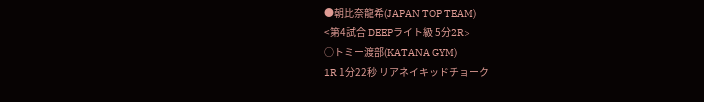●朝比奈龍希(JAPAN TOP TEAM)
<第4試合 DEEPライト級 5分2R>
○トミー渡部(KATANA GYM)
1R 1分22秒 リアネイキッドチョーク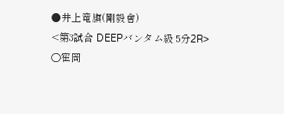●井上竜旗(剛毅會)
<第3試合 DEEPバンタム級 5分2R>
○寉岡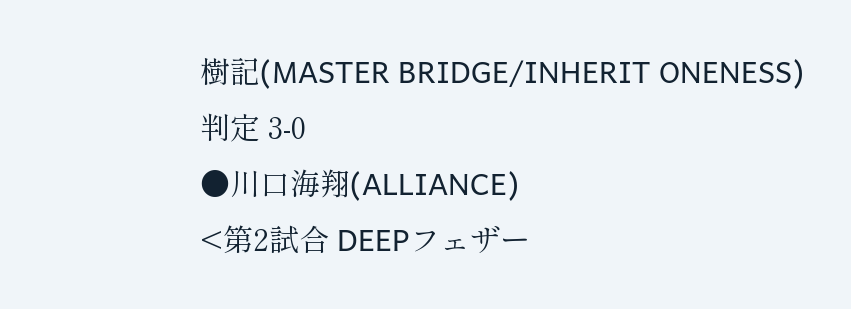樹記(MASTER BRIDGE/INHERIT ONENESS)
判定 3-0
●川口海翔(ALLIANCE)
<第2試合 DEEPフェザー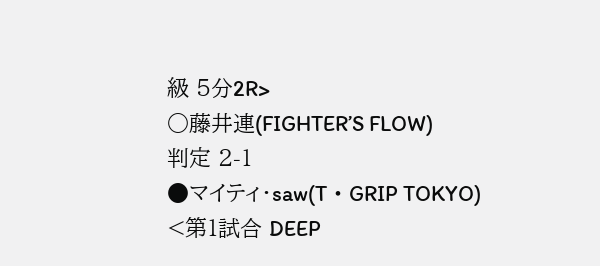級 5分2R>
○藤井連(FIGHTER’S FLOW)
判定 2-1
●マイティ・saw(T・GRIP TOKYO)
<第1試合 DEEP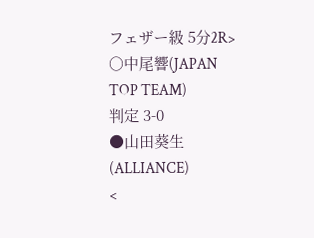フェザー級 5分2R>
○中尾響(JAPAN TOP TEAM)
判定 3-0
●山田葵生(ALLIANCE)
<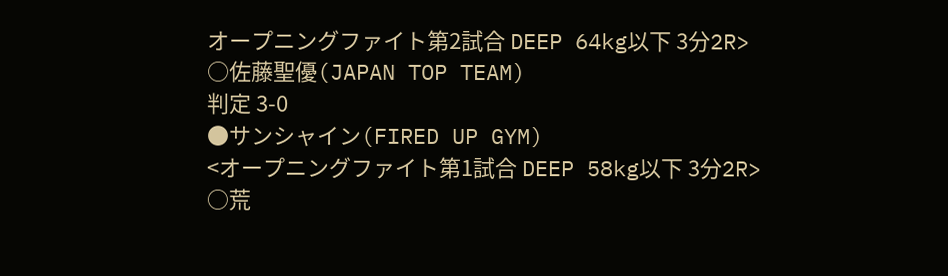オープニングファイト第2試合 DEEP 64kg以下 3分2R>
○佐藤聖優(JAPAN TOP TEAM)
判定 3-0
●サンシャイン(FIRED UP GYM)
<オープニングファイト第1試合 DEEP 58kg以下 3分2R>
○荒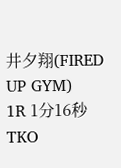井夕翔(FIRED UP GYM)
1R 1分16秒 TKO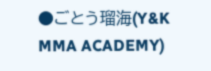●ごとう瑠海(Y&K MMA ACADEMY)